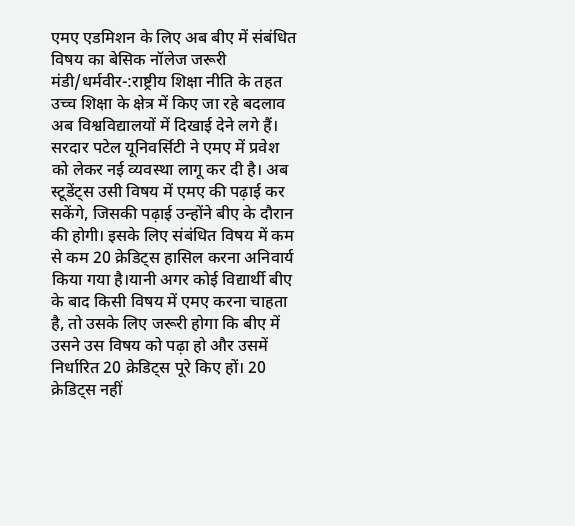एमए एडमिशन के लिए अब बीए में संबंधित विषय का बेसिक नॉलेज जरूरी
मंडी/धर्मवीर-:राष्ट्रीय शिक्षा नीति के तहत उच्च शिक्षा के क्षेत्र में किए जा रहे बदलाव अब विश्वविद्यालयों में दिखाई देने लगे हैं। सरदार पटेल यूनिवर्सिटी ने एमए में प्रवेश को लेकर नई व्यवस्था लागू कर दी है। अब स्टूडेंट्स उसी विषय में एमए की पढ़ाई कर सकेंगे, जिसकी पढ़ाई उन्होंने बीए के दौरान की होगी। इसके लिए संबंधित विषय में कम से कम 20 क्रेडिट्स हासिल करना अनिवार्य किया गया है।यानी अगर कोई विद्यार्थी बीए के बाद किसी विषय में एमए करना चाहता है, तो उसके लिए जरूरी होगा कि बीए में उसने उस विषय को पढ़ा हो और उसमें निर्धारित 20 क्रेडिट्स पूरे किए हों। 20 क्रेडिट्स नहीं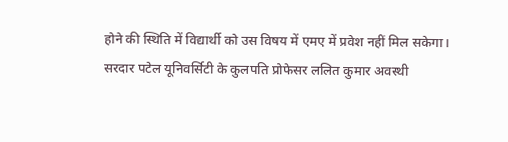होने की स्थिति में विद्यार्थी को उस विषय में एमए में प्रवेश नहीं मिल सकेगा।
सरदार पटेल यूनिवर्सिटी के कुलपति प्रोफेसर ललित कुमार अवस्थी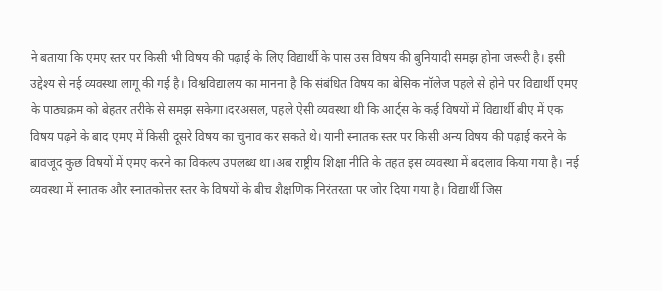ने बताया कि एमए स्तर पर किसी भी विषय की पढ़ाई के लिए विद्यार्थी के पास उस विषय की बुनियादी समझ होना जरूरी है। इसी उद्देश्य से नई व्यवस्था लागू की गई है। विश्वविद्यालय का मानना है कि संबंधित विषय का बेसिक नॉलेज पहले से होने पर विद्यार्थी एमए के पाठ्यक्रम को बेहतर तरीके से समझ सकेगा।दरअसल, पहले ऐसी व्यवस्था थी कि आर्ट्स के कई विषयों में विद्यार्थी बीए में एक विषय पढ़ने के बाद एमए में किसी दूसरे विषय का चुनाव कर सकते थे। यानी स्नातक स्तर पर किसी अन्य विषय की पढ़ाई करने के बावजूद कुछ विषयों में एमए करने का विकल्प उपलब्ध था।अब राष्ट्रीय शिक्षा नीति के तहत इस व्यवस्था में बदलाव किया गया है। नई व्यवस्था में स्नातक और स्नातकोत्तर स्तर के विषयों के बीच शैक्षणिक निरंतरता पर जोर दिया गया है। विद्यार्थी जिस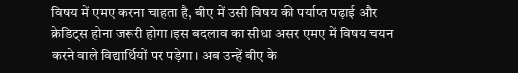विषय में एमए करना चाहता है, बीए में उसी विषय की पर्याप्त पढ़ाई और क्रेडिट्स होना जरूरी होगा।इस बदलाव का सीधा असर एमए में विषय चयन करने वाले विद्यार्थियों पर पड़ेगा। अब उन्हें बीए के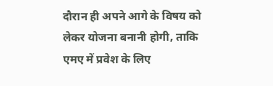दौरान ही अपने आगे के विषय को लेकर योजना बनानी होगी, ताकि एमए में प्रवेश के लिए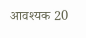आवश्यक 20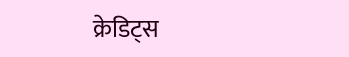क्रेडिट्स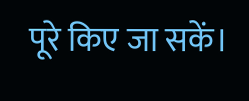पूरे किए जा सकें।